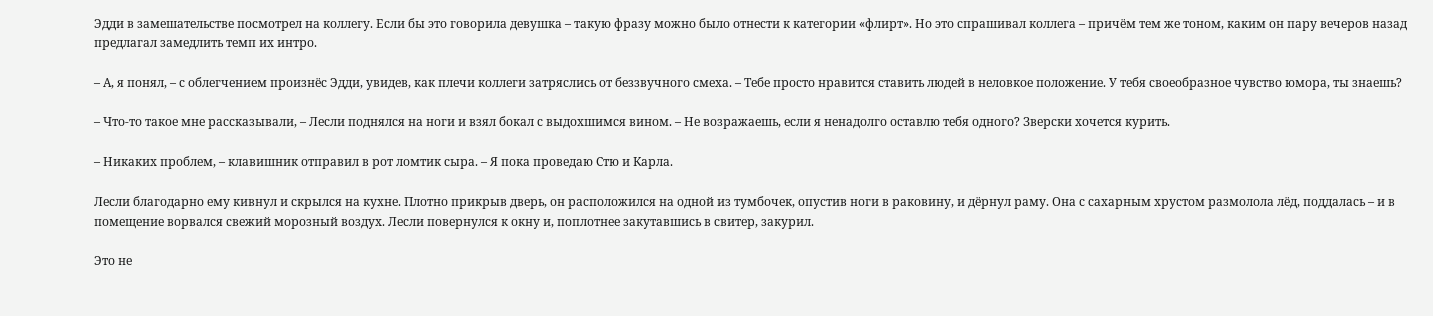Эдди в замешательстве посмотрел на коллегу. Если бы это говорила девушка – такую фразу можно было отнести к категории «флирт». Но это спрашивал коллега – причём тем же тоном, каким он пару вечеров назад предлагал замедлить темп их интро.

– А, я понял, – с облегчением произнёс Эдди, увидев, как плечи коллеги затряслись от беззвучного смеха. – Тебе просто нравится ставить людей в неловкое положение. У тебя своеобразное чувство юмора, ты знаешь?

– Что-то такое мне рассказывали, – Лесли поднялся на ноги и взял бокал с выдохшимся вином. – Не возражаешь, если я ненадолго оставлю тебя одного? Зверски хочется курить.

– Никаких проблем, – клавишник отправил в рот ломтик сыра. – Я пока проведаю Стю и Карла.

Лесли благодарно ему кивнул и скрылся на кухне. Плотно прикрыв дверь, он расположился на одной из тумбочек, опустив ноги в раковину, и дёрнул раму. Она с сахарным хрустом размолола лёд, поддалась – и в помещение ворвался свежий морозный воздух. Лесли повернулся к окну и, поплотнее закутавшись в свитер, закурил.

Это не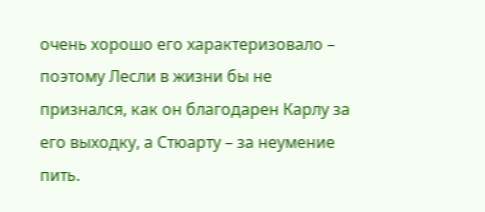очень хорошо его характеризовало – поэтому Лесли в жизни бы не признался, как он благодарен Карлу за его выходку, а Стюарту – за неумение пить.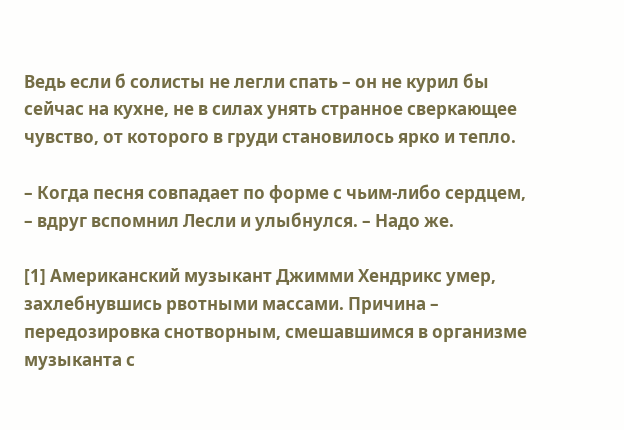Ведь если б солисты не легли спать – он не курил бы сейчас на кухне, не в силах унять странное сверкающее чувство, от которого в груди становилось ярко и тепло.

– Когда песня совпадает по форме с чьим-либо сердцем, – вдруг вспомнил Лесли и улыбнулся. – Надо же.

[1] Американский музыкант Джимми Хендрикс умер, захлебнувшись рвотными массами. Причина – передозировка снотворным, смешавшимся в организме музыканта с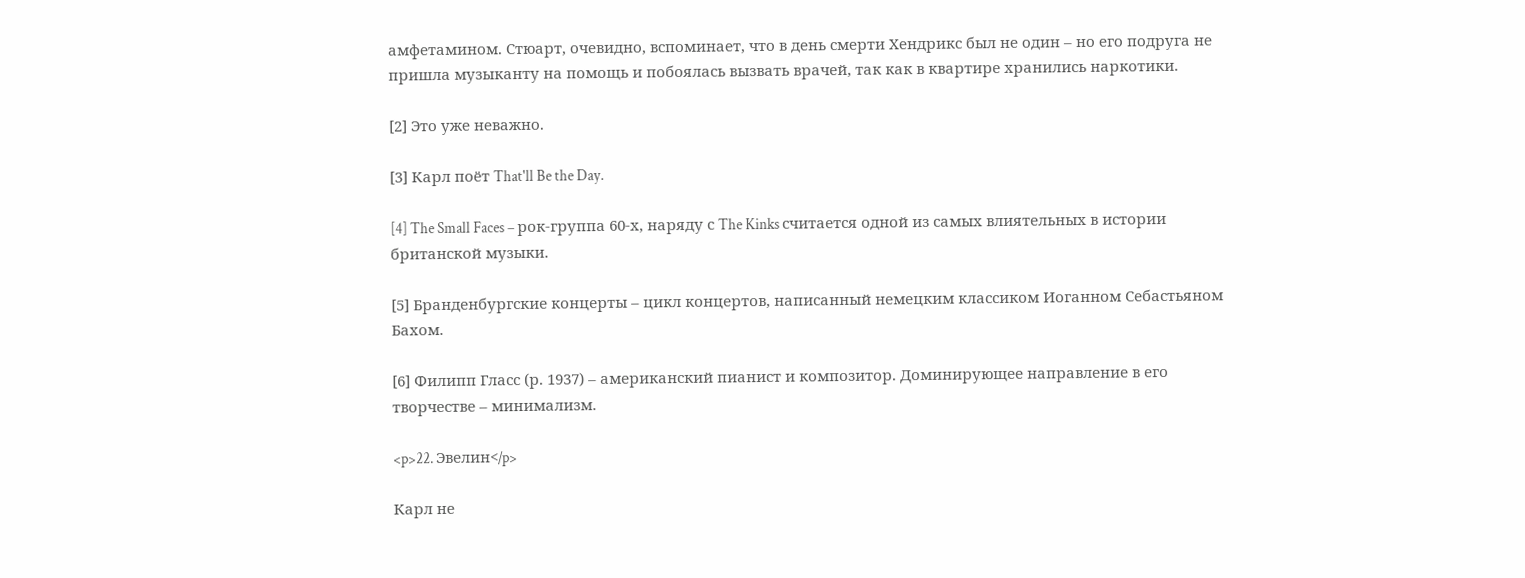амфетамином. Стюарт, очевидно, вспоминает, что в день смерти Хендрикс был не один – но его подруга не пришла музыканту на помощь и побоялась вызвать врачей, так как в квартире хранились наркотики.

[2] Это уже неважно.

[3] Карл поёт That'll Be the Day.

[4] The Small Faces – рок-группа 60-х, наряду с The Kinks считается одной из самых влиятельных в истории британской музыки.

[5] Бранденбургские концерты – цикл концертов, написанный немецким классиком Иоганном Себастьяном Бахом.

[6] Филипп Гласс (р. 1937) – американский пианист и композитор. Доминирующее направление в его творчестве – минимализм.

<p>22. Эвелин</p>

Карл не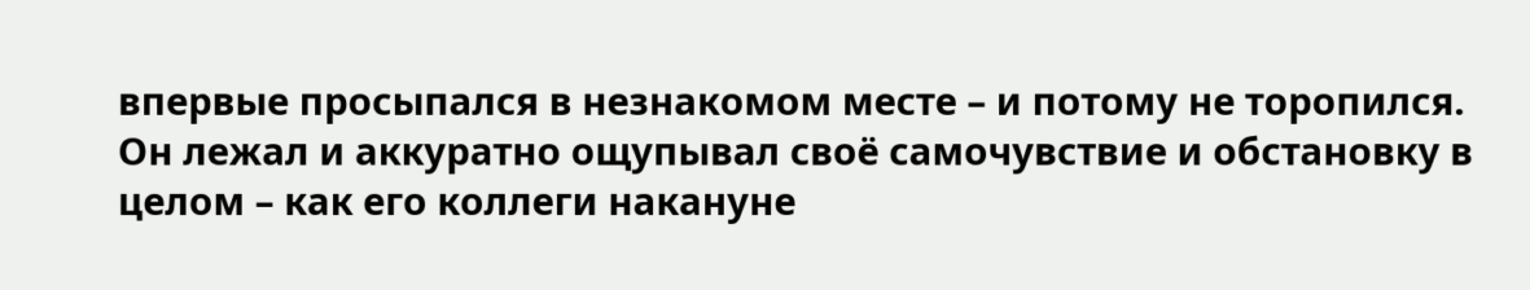впервые просыпался в незнакомом месте – и потому не торопился. Он лежал и аккуратно ощупывал своё самочувствие и обстановку в целом – как его коллеги накануне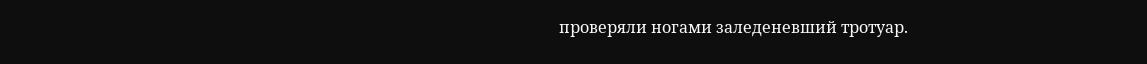проверяли ногами заледеневший тротуар.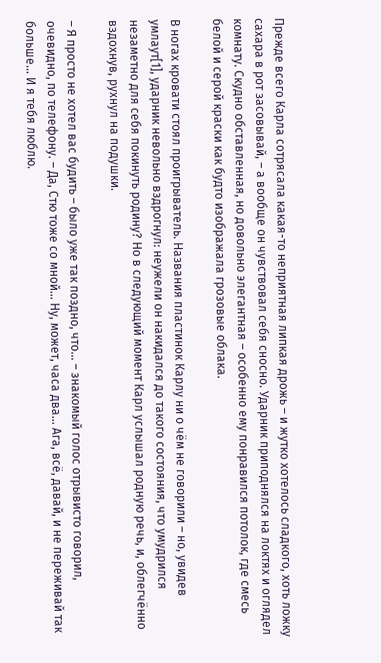Прежде всего Карла сотрясала какая-то неприятная липкая дрожь – и жутко хотелось сладкого, хоть ложку сахара в рот засовывай, – а вообще он чувствовал себя сносно. Ударник приподнялся на локтях и оглядел комнату. Скудно обставленная, но довольно элегантная – особенно ему понравился потолок, где смесь белой и серой краски как будто изображала грозовые облака.

В ногах кровати стоял проигрыватель. Названия пластинок Карлу ни о чём не говорили – но, увидев умлаут[1], ударник невольно вздрогнул: неужели он накидался до такого состояния, что умудрился незаметно для себя покинуть родину? Но в следующий момент Карл услышал родную речь, и, облегчённо вздохнув, рухнул на подушки.

– Я просто не хотел вас будить – было уже так поздно, что… – знакомый голос отрывисто говорил, очевидно, по телефону. – Да, Стю тоже со мной… Ну, может, часа два… Ага, всё, давай, и не переживай так больше… И я тебя люблю.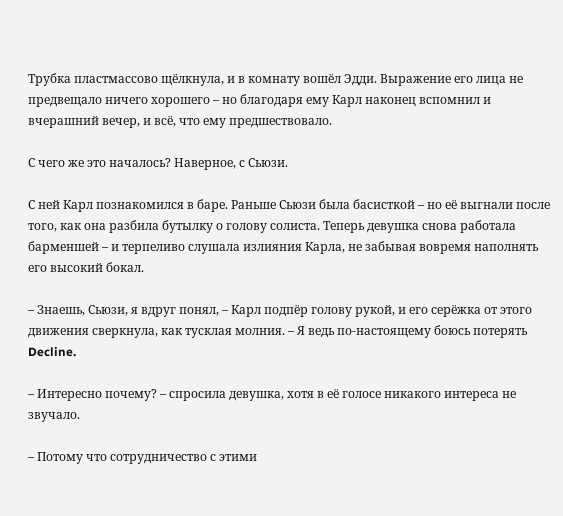Трубка пластмассово щёлкнула, и в комнату вошёл Эдди. Выражение его лица не предвещало ничего хорошего – но благодаря ему Карл наконец вспомнил и вчерашний вечер, и всё, что ему предшествовало.

С чего же это началось? Наверное, с Сьюзи.

С ней Карл познакомился в баре. Раньше Сьюзи была басисткой – но её выгнали после того, как она разбила бутылку о голову солиста. Теперь девушка снова работала барменшей – и терпеливо слушала излияния Карла, не забывая вовремя наполнять его высокий бокал.

– Знаешь, Сьюзи, я вдруг понял, – Карл подпёр голову рукой, и его серёжка от этого движения сверкнула, как тусклая молния. – Я ведь по-настоящему боюсь потерять Decline.

– Интересно почему? – спросила девушка, хотя в её голосе никакого интереса не звучало.

– Потому что сотрудничество с этими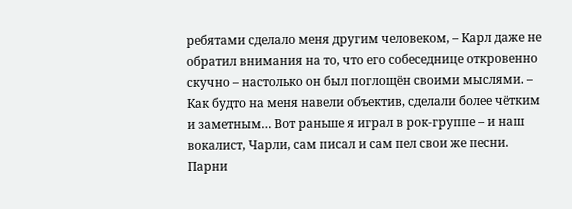ребятами сделало меня другим человеком, – Карл даже не обратил внимания на то, что его собеседнице откровенно скучно – настолько он был поглощён своими мыслями. – Как будто на меня навели объектив, сделали более чётким и заметным… Вот раньше я играл в рок-группе – и наш вокалист, Чарли, сам писал и сам пел свои же песни. Парни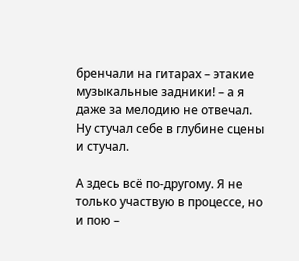бренчали на гитарах – этакие музыкальные задники! – а я даже за мелодию не отвечал. Ну стучал себе в глубине сцены и стучал.

А здесь всё по-другому. Я не только участвую в процессе, но и пою –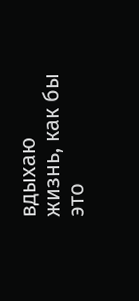вдыхаю жизнь, как бы это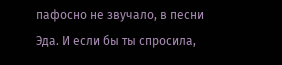пафосно не звучало, в песни Эда. И если бы ты спросила,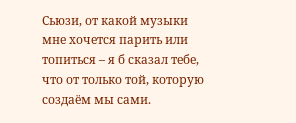Сьюзи, от какой музыки мне хочется парить или топиться – я б сказал тебе, что от только той, которую создаём мы сами.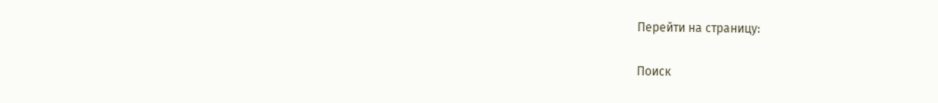Перейти на страницу:

Поиск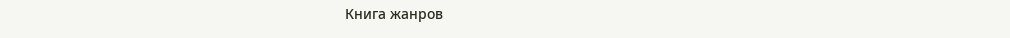Книга жанров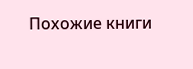Похожие книги